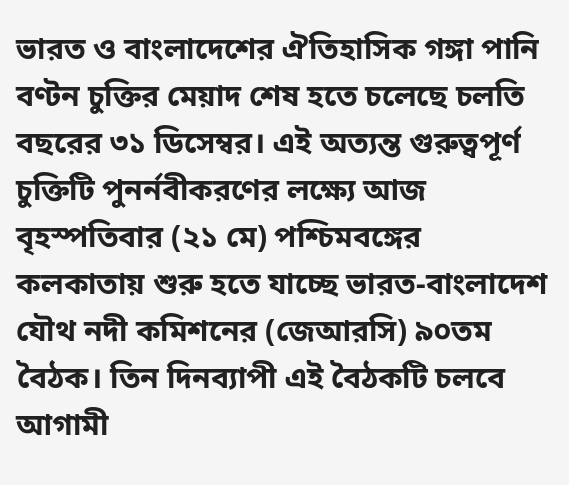ভারত ও বাংলাদেশের ঐতিহাসিক গঙ্গা পানি বণ্টন চুক্তির মেয়াদ শেষ হতে চলেছে চলতি বছরের ৩১ ডিসেম্বর। এই অত্যন্ত গুরুত্বপূর্ণ চুক্তিটি পুনর্নবীকরণের লক্ষ্যে আজ বৃহস্পতিবার (২১ মে) পশ্চিমবঙ্গের কলকাতায় শুরু হতে যাচ্ছে ভারত-বাংলাদেশ যৌথ নদী কমিশনের (জেআরসি) ৯০তম বৈঠক। তিন দিনব্যাপী এই বৈঠকটি চলবে আগামী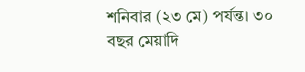শনিবার (২৩ মে) পর্যন্ত। ৩০ বছর মেয়াদি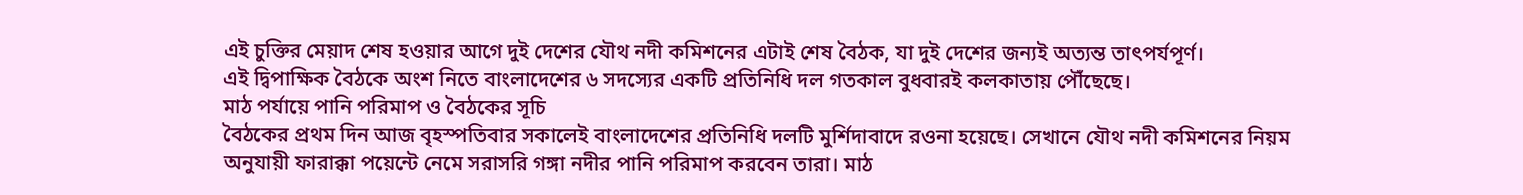এই চুক্তির মেয়াদ শেষ হওয়ার আগে দুই দেশের যৌথ নদী কমিশনের এটাই শেষ বৈঠক, যা দুই দেশের জন্যই অত্যন্ত তাৎপর্যপূর্ণ।
এই দ্বিপাক্ষিক বৈঠকে অংশ নিতে বাংলাদেশের ৬ সদস্যের একটি প্রতিনিধি দল গতকাল বুধবারই কলকাতায় পৌঁছেছে।
মাঠ পর্যায়ে পানি পরিমাপ ও বৈঠকের সূচি
বৈঠকের প্রথম দিন আজ বৃহস্পতিবার সকালেই বাংলাদেশের প্রতিনিধি দলটি মুর্শিদাবাদে রওনা হয়েছে। সেখানে যৌথ নদী কমিশনের নিয়ম অনুযায়ী ফারাক্কা পয়েন্টে নেমে সরাসরি গঙ্গা নদীর পানি পরিমাপ করবেন তারা। মাঠ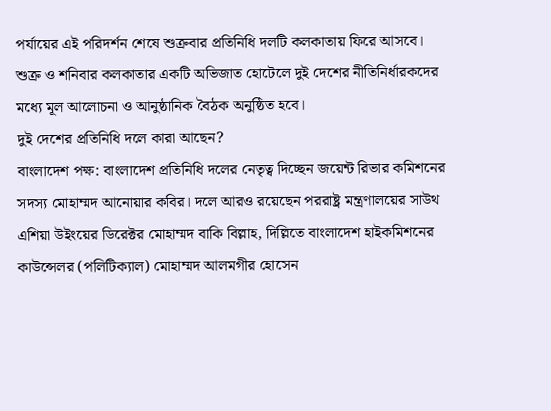পর্যায়ের এই পরিদর্শন শেষে শুক্রবার প্রতিনিধি দলটি কলকাতায় ফিরে আসবে। শুক্র ও শনিবার কলকাতার একটি অভিজাত হোটেলে দুই দেশের নীতিনির্ধারকদের মধ্যে মূল আলোচনা ও আনুষ্ঠানিক বৈঠক অনুষ্ঠিত হবে।
দুই দেশের প্রতিনিধি দলে কারা আছেন?
বাংলাদেশ পক্ষ: বাংলাদেশ প্রতিনিধি দলের নেতৃত্ব দিচ্ছেন জয়েন্ট রিভার কমিশনের সদস্য মোহাম্মদ আনোয়ার কবির। দলে আরও রয়েছেন পররাষ্ট্র মন্ত্রণালয়ের সাউথ এশিয়া উইংয়ের ডিরেক্টর মোহাম্মদ বাকি বিল্লাহ, দিল্লিতে বাংলাদেশ হাইকমিশনের কাউন্সেলর (পলিটিক্যাল) মোহাম্মদ আলমগীর হোসেন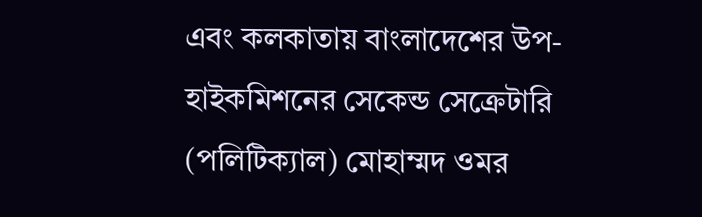এবং কলকাতায় বাংলাদেশের উপ-হাইকমিশনের সেকেন্ড সেক্রেটারি (পলিটিক্যাল) মোহাম্মদ ওমর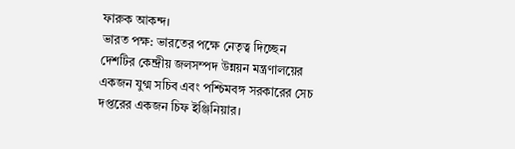ফারুক আকন্দ।
ভারত পক্ষ: ভারতের পক্ষে নেতৃত্ব দিচ্ছেন দেশটির কেন্দ্রীয় জলসম্পদ উন্নয়ন মন্ত্রণালয়ের একজন যুগ্ম সচিব এবং পশ্চিমবঙ্গ সরকারের সেচ দপ্তরের একজন চিফ ইঞ্জিনিয়ার।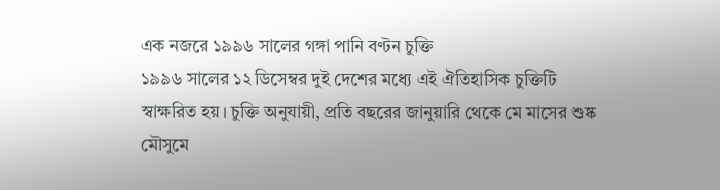এক নজরে ১৯৯৬ সালের গঙ্গা পানি বণ্টন চুক্তি
১৯৯৬ সালের ১২ ডিসেম্বর দুই দেশের মধ্যে এই ঐতিহাসিক চুক্তিটি স্বাক্ষরিত হয়। চুক্তি অনুযায়ী, প্রতি বছরের জানুয়ারি থেকে মে মাসের শুষ্ক মৌসুমে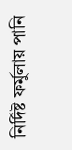নির্দিষ্ট ফর্মুলায় পানি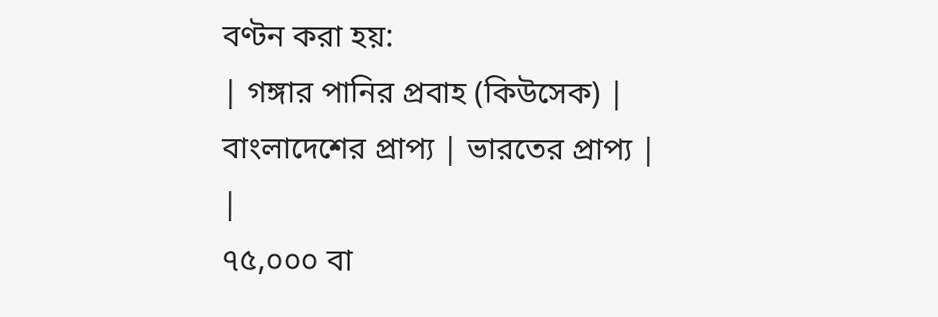বণ্টন করা হয়:
| গঙ্গার পানির প্রবাহ (কিউসেক) | বাংলাদেশের প্রাপ্য | ভারতের প্রাপ্য |
|
৭৫,০০০ বা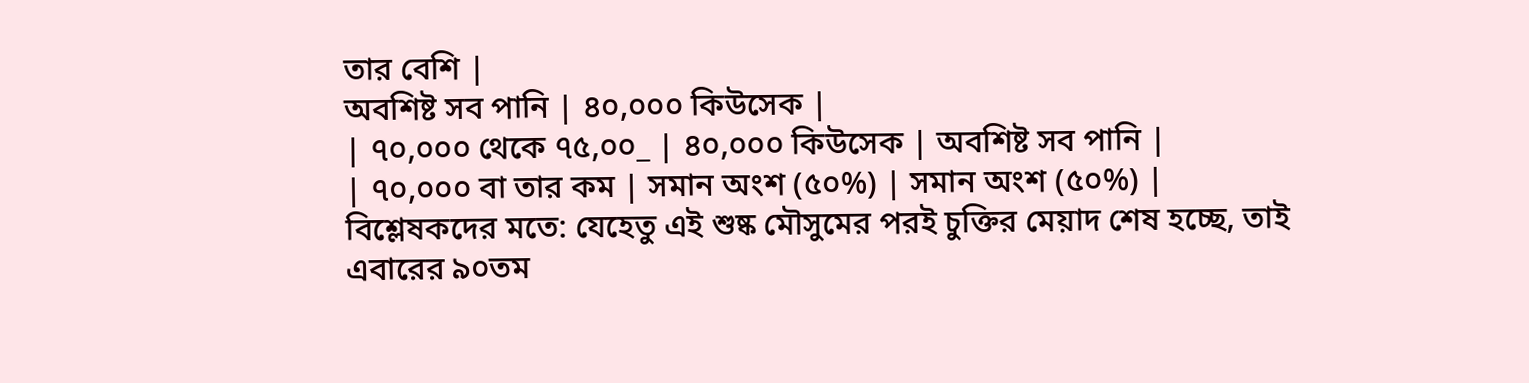তার বেশি |
অবশিষ্ট সব পানি | ৪০,০০০ কিউসেক |
| ৭০,০০০ থেকে ৭৫,০০_ | ৪০,০০০ কিউসেক | অবশিষ্ট সব পানি |
| ৭০,০০০ বা তার কম | সমান অংশ (৫০%) | সমান অংশ (৫০%) |
বিশ্লেষকদের মতে: যেহেতু এই শুষ্ক মৌসুমের পরই চুক্তির মেয়াদ শেষ হচ্ছে, তাই এবারের ৯০তম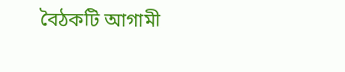বৈঠকটি আগামী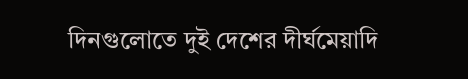দিনগুলোতে দুই দেশের দীর্ঘমেয়াদি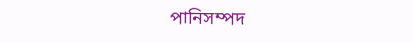পানিসম্পদ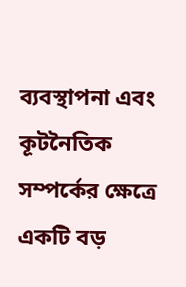ব্যবস্থাপনা এবং কূটনৈতিক সম্পর্কের ক্ষেত্রে একটি বড়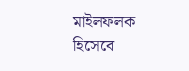মাইলফলক হিসেবে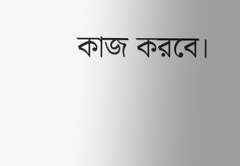কাজ করবে।